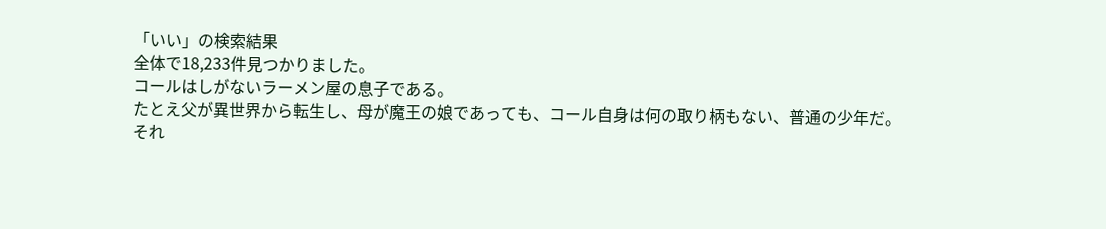「いい」の検索結果
全体で18,233件見つかりました。
コールはしがないラーメン屋の息子である。
たとえ父が異世界から転生し、母が魔王の娘であっても、コール自身は何の取り柄もない、普通の少年だ。
それ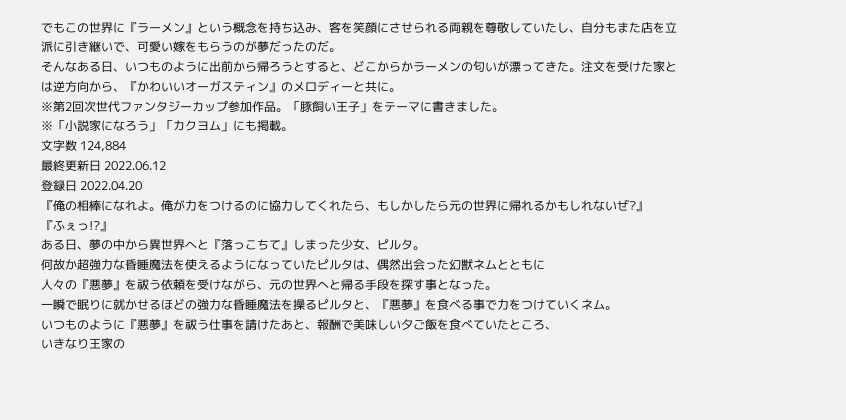でもこの世界に『ラーメン』という概念を持ち込み、客を笑顔にさせられる両親を尊敬していたし、自分もまた店を立派に引き継いで、可愛い嫁をもらうのが夢だったのだ。
そんなある日、いつものように出前から帰ろうとすると、どこからかラーメンの匂いが漂ってきた。注文を受けた家とは逆方向から、『かわいいオーガスティン』のメロディーと共に。
※第2回次世代ファンタジーカップ参加作品。「豚飼い王子」をテーマに書きました。
※「小説家になろう」「カクヨム」にも掲載。
文字数 124,884
最終更新日 2022.06.12
登録日 2022.04.20
『俺の相棒になれよ。俺が力をつけるのに協力してくれたら、もしかしたら元の世界に帰れるかもしれないぜ?』
『ふぇっ!?』
ある日、夢の中から異世界へと『落っこちて』しまった少女、ピルタ。
何故か超強力な昏睡魔法を使えるようになっていたピルタは、偶然出会った幻獣ネムとともに
人々の『悪夢』を祓う依頼を受けながら、元の世界へと帰る手段を探す事となった。
一瞬で眠りに就かせるほどの強力な昏睡魔法を操るピルタと、『悪夢』を食べる事で力をつけていくネム。
いつものように『悪夢』を祓う仕事を請けたあと、報酬で美味しい夕ご飯を食べていたところ、
いきなり王家の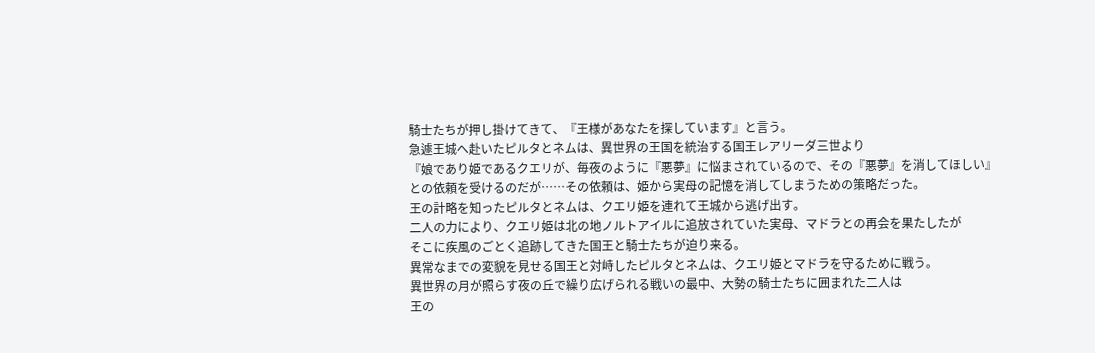騎士たちが押し掛けてきて、『王様があなたを探しています』と言う。
急遽王城へ赴いたピルタとネムは、異世界の王国を統治する国王レアリーダ三世より
『娘であり姫であるクエリが、毎夜のように『悪夢』に悩まされているので、その『悪夢』を消してほしい』
との依頼を受けるのだが……その依頼は、姫から実母の記憶を消してしまうための策略だった。
王の計略を知ったピルタとネムは、クエリ姫を連れて王城から逃げ出す。
二人の力により、クエリ姫は北の地ノルトアイルに追放されていた実母、マドラとの再会を果たしたが
そこに疾風のごとく追跡してきた国王と騎士たちが迫り来る。
異常なまでの変貌を見せる国王と対峙したピルタとネムは、クエリ姫とマドラを守るために戦う。
異世界の月が照らす夜の丘で繰り広げられる戦いの最中、大勢の騎士たちに囲まれた二人は
王の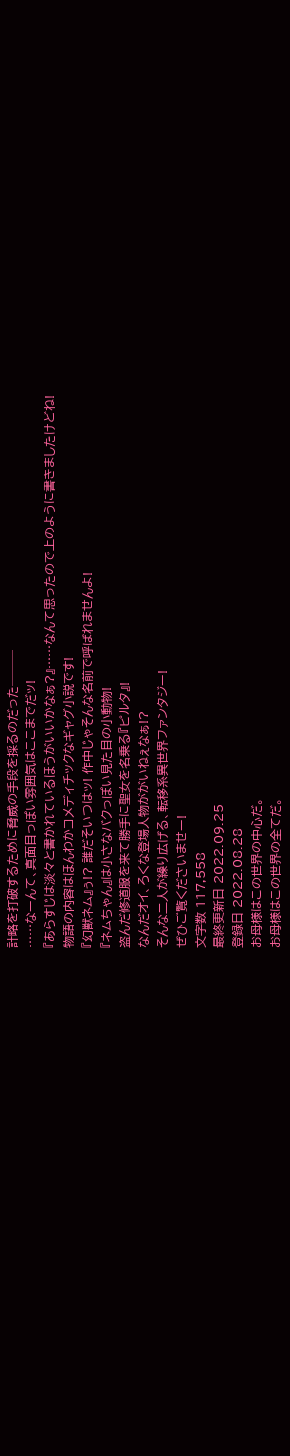計略を打破するために脅威の手段を採るのだった───
……なーんて、真面目っぽい雰囲気はここまでだッ!
『あらすじは淡々と書かれているほうがいいかなぁ?』……なんて思ったので上のように書きましたけどね!
物語の内容はほんわかコメディチックなギャグ小説です!
『幻獣ネム』ぅ!? 誰だそいつはッ! 作中じゃそんな名前で呼ばれませんよ!
『ネムちゃん』は小さなバクっぽい見た目の小動物!
盗んだ修道服を来て勝手に聖女を名乗る『ピルタ』!
なんだオイ、ろくな登場人物ががいねぇなぁ!?
そんな二人が繰り広げる、転移系異世界ファンタジー!
ぜひご覧くださいませー!
文字数 117,558
最終更新日 2022.09.25
登録日 2022.08.28
お母様はこの世界の中心だ。
お母様はこの世界の全てだ。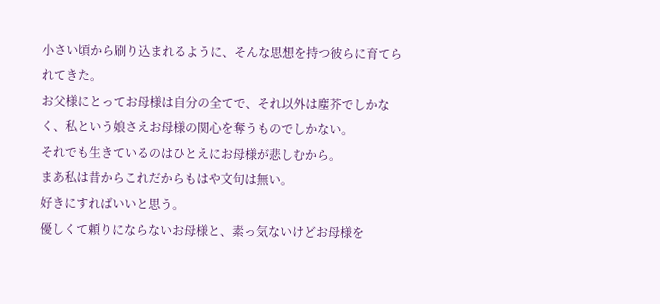小さい頃から刷り込まれるように、そんな思想を持つ彼らに育てられてきた。
お父様にとってお母様は自分の全てで、それ以外は塵芥でしかなく、私という娘さえお母様の関心を奪うものでしかない。
それでも生きているのはひとえにお母様が悲しむから。
まあ私は昔からこれだからもはや文句は無い。
好きにすればいいと思う。
優しくて頼りにならないお母様と、素っ気ないけどお母様を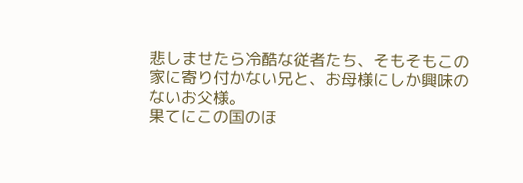悲しませたら冷酷な従者たち、そもそもこの家に寄り付かない兄と、お母様にしか興味のないお父様。
果てにこの国のほ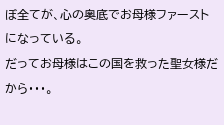ぼ全てが、心の奥底でお母様ファーストになっている。
だってお母様はこの国を救った聖女様だから・・・。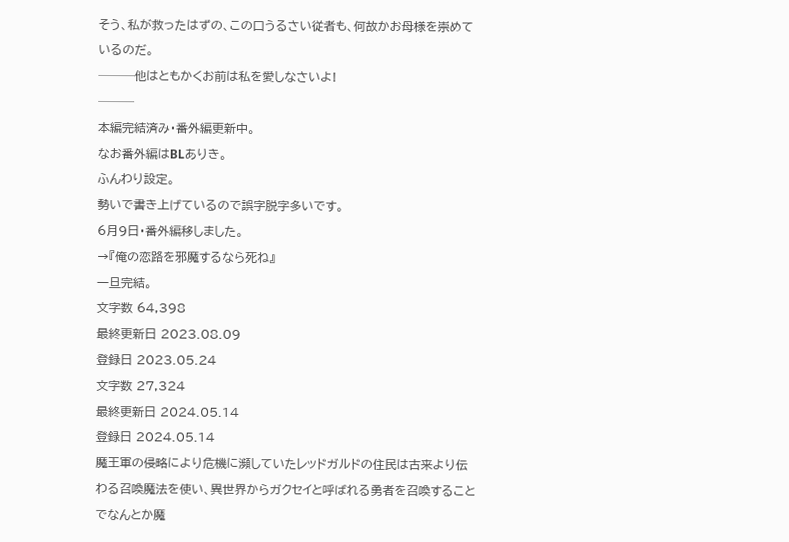そう、私が救ったはずの、この口うるさい従者も、何故かお母様を崇めているのだ。
───他はともかくお前は私を愛しなさいよ!
───
本編完結済み・番外編更新中。
なお番外編はBLありき。
ふんわり設定。
勢いで書き上げているので誤字脱字多いです。
6月9日・番外編移しました。
→『俺の恋路を邪魔するなら死ね』
一旦完結。
文字数 64,398
最終更新日 2023.08.09
登録日 2023.05.24
文字数 27,324
最終更新日 2024.05.14
登録日 2024.05.14
魔王軍の侵略により危機に瀕していたレッドガルドの住民は古来より伝わる召喚魔法を使い、異世界からガクセイと呼ばれる勇者を召喚することでなんとか魔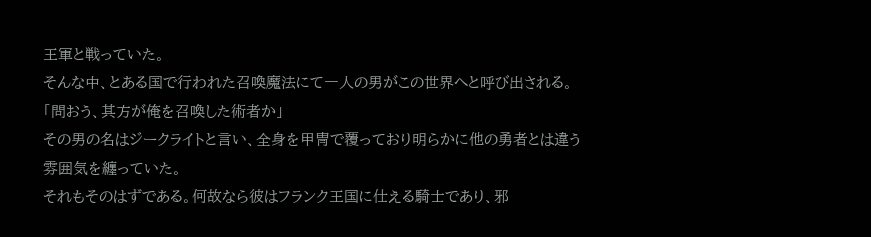王軍と戦っていた。
そんな中、とある国で行われた召喚魔法にて一人の男がこの世界へと呼び出される。
「問おう、其方が俺を召喚した術者か」
その男の名はジークライトと言い、全身を甲冑で覆っており明らかに他の勇者とは違う雰囲気を纏っていた。
それもそのはずである。何故なら彼はフランク王国に仕える騎士であり、邪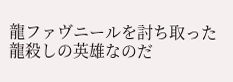龍ファヴニールを討ち取った龍殺しの英雄なのだ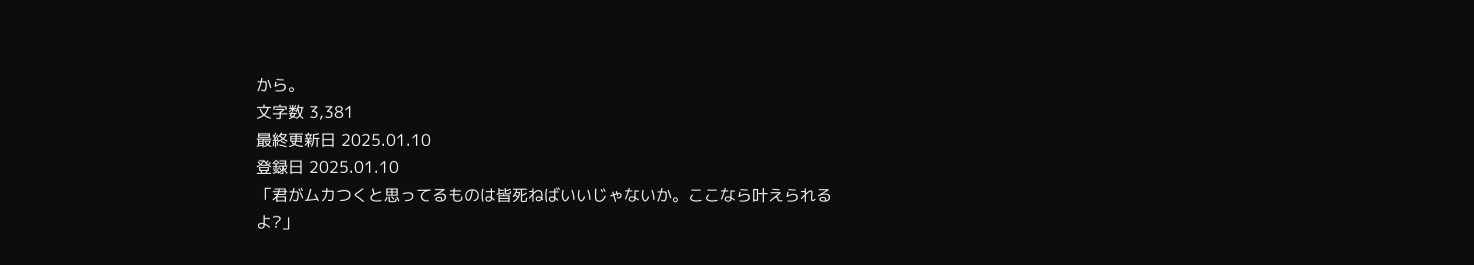から。
文字数 3,381
最終更新日 2025.01.10
登録日 2025.01.10
「君がムカつくと思ってるものは皆死ねばいいじゃないか。ここなら叶えられるよ?」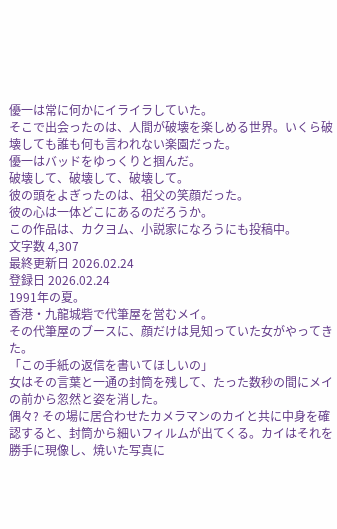優一は常に何かにイライラしていた。
そこで出会ったのは、人間が破壊を楽しめる世界。いくら破壊しても誰も何も言われない楽園だった。
優一はバッドをゆっくりと掴んだ。
破壊して、破壊して、破壊して。
彼の頭をよぎったのは、祖父の笑顔だった。
彼の心は一体どこにあるのだろうか。
この作品は、カクヨム、小説家になろうにも投稿中。
文字数 4,307
最終更新日 2026.02.24
登録日 2026.02.24
1991年の夏。
香港・九龍城砦で代筆屋を営むメイ。
その代筆屋のブースに、顔だけは見知っていた女がやってきた。
「この手紙の返信を書いてほしいの」
女はその言葉と一通の封筒を残して、たった数秒の間にメイの前から忽然と姿を消した。
偶々? その場に居合わせたカメラマンのカイと共に中身を確認すると、封筒から細いフィルムが出てくる。カイはそれを勝手に現像し、焼いた写真に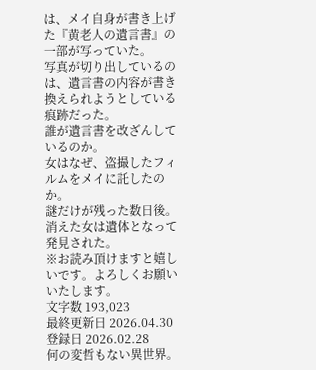は、メイ自身が書き上げた『黄老人の遺言書』の一部が写っていた。
写真が切り出しているのは、遺言書の内容が書き換えられようとしている痕跡だった。
誰が遺言書を改ざんしているのか。
女はなぜ、盗撮したフィルムをメイに託したのか。
謎だけが残った数日後。
消えた女は遺体となって発見された。
※お読み頂けますと嬉しいです。よろしくお願いいたします。
文字数 193,023
最終更新日 2026.04.30
登録日 2026.02.28
何の変哲もない異世界。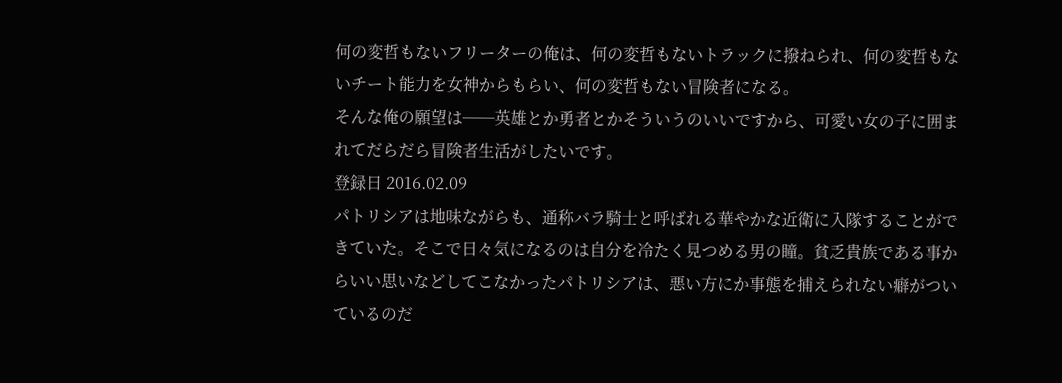何の変哲もないフリーターの俺は、何の変哲もないトラックに撥ねられ、何の変哲もないチート能力を女神からもらい、何の変哲もない冒険者になる。
そんな俺の願望は──英雄とか勇者とかそういうのいいですから、可愛い女の子に囲まれてだらだら冒険者生活がしたいです。
登録日 2016.02.09
パトリシアは地味ながらも、通称バラ騎士と呼ばれる華やかな近衛に入隊することができていた。そこで日々気になるのは自分を冷たく見つめる男の瞳。貧乏貴族である事からいい思いなどしてこなかったパトリシアは、悪い方にか事態を捕えられない癖がついているのだ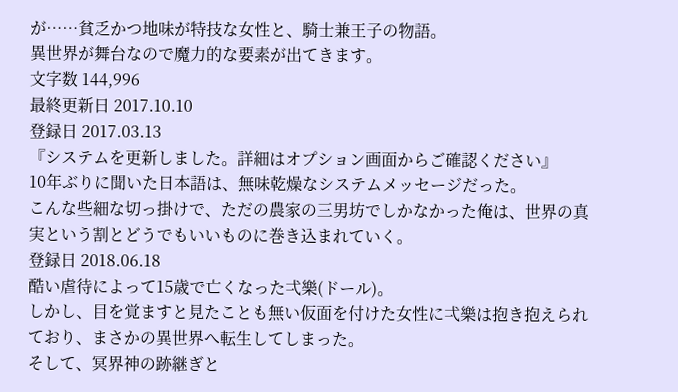が……貧乏かつ地味が特技な女性と、騎士兼王子の物語。
異世界が舞台なので魔力的な要素が出てきます。
文字数 144,996
最終更新日 2017.10.10
登録日 2017.03.13
『システムを更新しました。詳細はオプション画面からご確認ください』
10年ぶりに聞いた日本語は、無味乾燥なシステムメッセージだった。
こんな些細な切っ掛けで、ただの農家の三男坊でしかなかった俺は、世界の真実という割とどうでもいいものに巻き込まれていく。
登録日 2018.06.18
酷い虐待によって15歳で亡くなった弌樂(ドール)。
しかし、目を覚ますと見たことも無い仮面を付けた女性に弌樂は抱き抱えられており、まさかの異世界へ転生してしまった。
そして、冥界神の跡継ぎと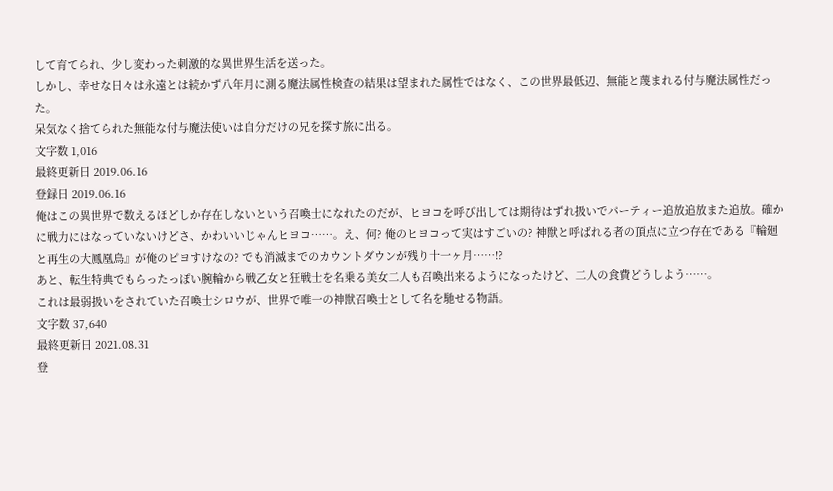して育てられ、少し変わった刺激的な異世界生活を送った。
しかし、幸せな日々は永遠とは続かず八年月に測る魔法属性検査の結果は望まれた属性ではなく、この世界最低辺、無能と蔑まれる付与魔法属性だった。
呆気なく捨てられた無能な付与魔法使いは自分だけの兄を探す旅に出る。
文字数 1,016
最終更新日 2019.06.16
登録日 2019.06.16
俺はこの異世界で数えるほどしか存在しないという召喚士になれたのだが、ヒヨコを呼び出しては期待はずれ扱いでパーティー追放追放また追放。確かに戦力にはなっていないけどさ、かわいいじゃんヒヨコ……。え、何? 俺のヒヨコって実はすごいの? 神獣と呼ばれる者の頂点に立つ存在である『輪廻と再生の大鳳凰鳥』が俺のピヨすけなの? でも消滅までのカウントダウンが残り十一ヶ月……!?
あと、転生特典でもらったっぽい腕輪から戦乙女と狂戦士を名乗る美女二人も召喚出来るようになったけど、二人の食費どうしよう……。
これは最弱扱いをされていた召喚士シロウが、世界で唯一の神獣召喚士として名を馳せる物語。
文字数 37,640
最終更新日 2021.08.31
登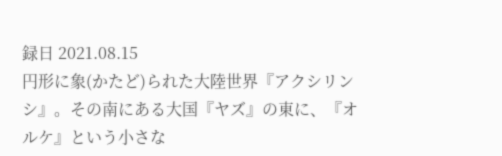録日 2021.08.15
円形に象(かたど)られた大陸世界『アクシリンシ』。その南にある大国『ヤズ』の東に、『オルケ』という小さな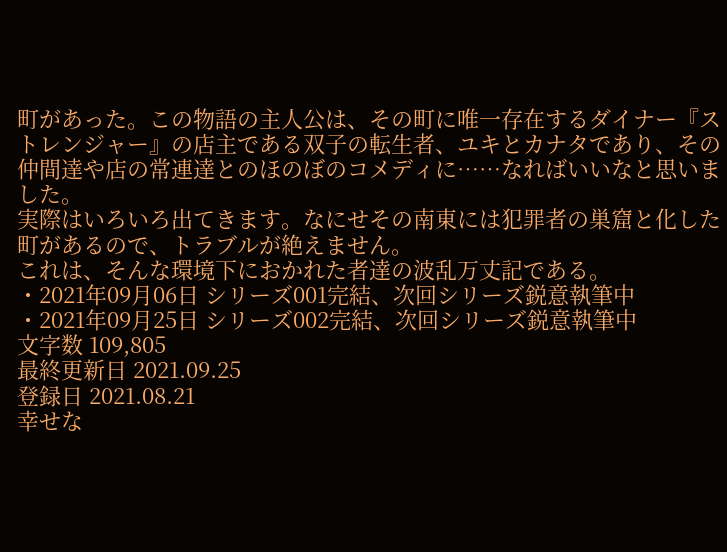町があった。この物語の主人公は、その町に唯一存在するダイナー『ストレンジャー』の店主である双子の転生者、ユキとカナタであり、その仲間達や店の常連達とのほのぼのコメディに……なればいいなと思いました。
実際はいろいろ出てきます。なにせその南東には犯罪者の巣窟と化した町があるので、トラブルが絶えません。
これは、そんな環境下におかれた者達の波乱万丈記である。
・2021年09月06日 シリーズ001完結、次回シリーズ鋭意執筆中
・2021年09月25日 シリーズ002完結、次回シリーズ鋭意執筆中
文字数 109,805
最終更新日 2021.09.25
登録日 2021.08.21
幸せな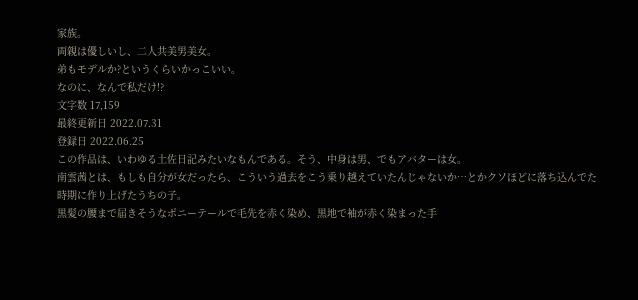家族。
両親は優しいし、二人共美男美女。
弟もモデルか?というくらいかっこいい。
なのに、なんで私だけ!?
文字数 17,159
最終更新日 2022.07.31
登録日 2022.06.25
この作品は、いわゆる土佐日記みたいなもんである。そう、中身は男、でもアバターは女。
南雲茜とは、もしも自分が女だったら、こういう過去をこう乗り越えていたんじゃないか…とかクソほどに落ち込んでた時期に作り上げたうちの子。
黒髪の腰まで届きそうなポニーテールで毛先を赤く染め、黒地で袖が赤く染まった手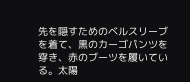先を隠すためのベルスリーブを着て、黒のカーゴパンツを穿き、赤のブーツを履いている。太陽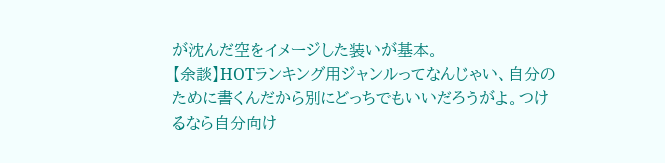が沈んだ空をイメージした装いが基本。
【余談】HOTランキング用ジャンルってなんじゃい、自分のために書くんだから別にどっちでもいいだろうがよ。つけるなら自分向け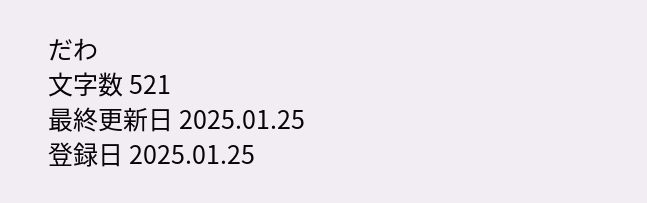だわ
文字数 521
最終更新日 2025.01.25
登録日 2025.01.25